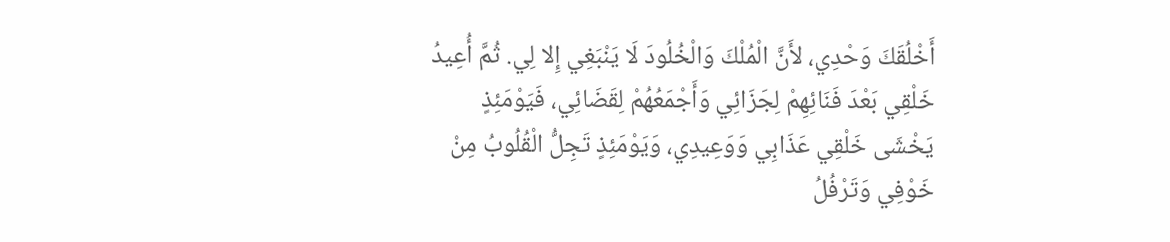أَخْلُقَكَ وَحْدِي، لأَنَّ الْمُلْكَ وَالْخُلُودَ لَا يَنْبَغِي إِلا لِي. ثُمَّ أُعِيدُ خَلْقِي بَعْدَ فَنَائِهِمْ لِجَزَائِي وَأَجْمَعُهُمْ لِقَضَائِي، فَيَوْمَئِذٍ يَخْشَى خَلْقِي عَذَابِي وَوَعِيدِي، وَيَوْمَئِذٍ تَجِلُّ الْقُلُوبُ مِنْ خَوْفِي وَتَرْفُلُ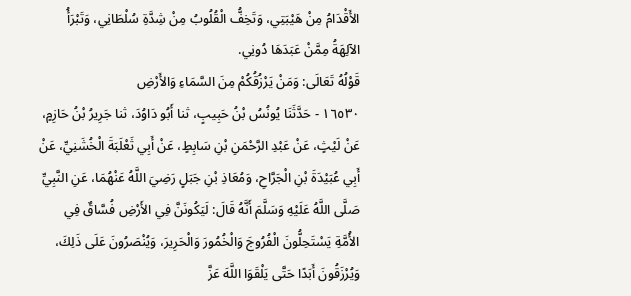الأَقْدَامُ مِنْ هَيْبَتِي، وَتَخِفُّ الْقُلُوبُ مِنْ شِدَّةِ سُلْطَانِي، وَتَبْرَأُ الآلِهَةُ مِمَّنْ عَبَدَهَا دُونِي.
قَوْلُهُ تَعَالَى: وَمَنْ يَرْزُقُكُمْ مِنَ السَّمَاءِ وَالأَرْضِ
١٦٥٣٠ - حَدَّثَنَا يُونُسُ بْنُ حَبِيبٍ، ثنا أَبُو دَاوُدَ، ثنا جَرِيرُ بْنُ حَازِمٍ، عَنْ لَيْثٍ، عَنْ عَبْدِ الرَّحْمَنِ بْنِ سَابِطٍ، عَنْ أَبِي ثَعْلَبَةَ الْخُشَنِيِّ، عَنْ أَبِي عُبَيْدَةَ بْنِ الْجَرَّاحِ، وَمُعَاذِ بْنِ جَبَلٍ رَضِيَ اللَّهُ عَنْهُمَا، عَنِ النَّبِيِّ صَلَّى اللَّهُ عَلَيْهِ وَسَلَّمَ أَنَّهُ قَالَ: لَيَكُونَنَّ فِي الأَرْضِ فُسَّاقٌ فِي الأُمَّةِ يَسْتَحِلُّونَ الْفُرُوجَ وَالْخُمُورَ وَالْحَرِيرَ، وَيُنْصَرُونَ عَلَى ذَلِكَ، وَيُرْزَقُونَ أَبَدًا حَتَّى يَلْقَوَا اللَّهَ عَزَّ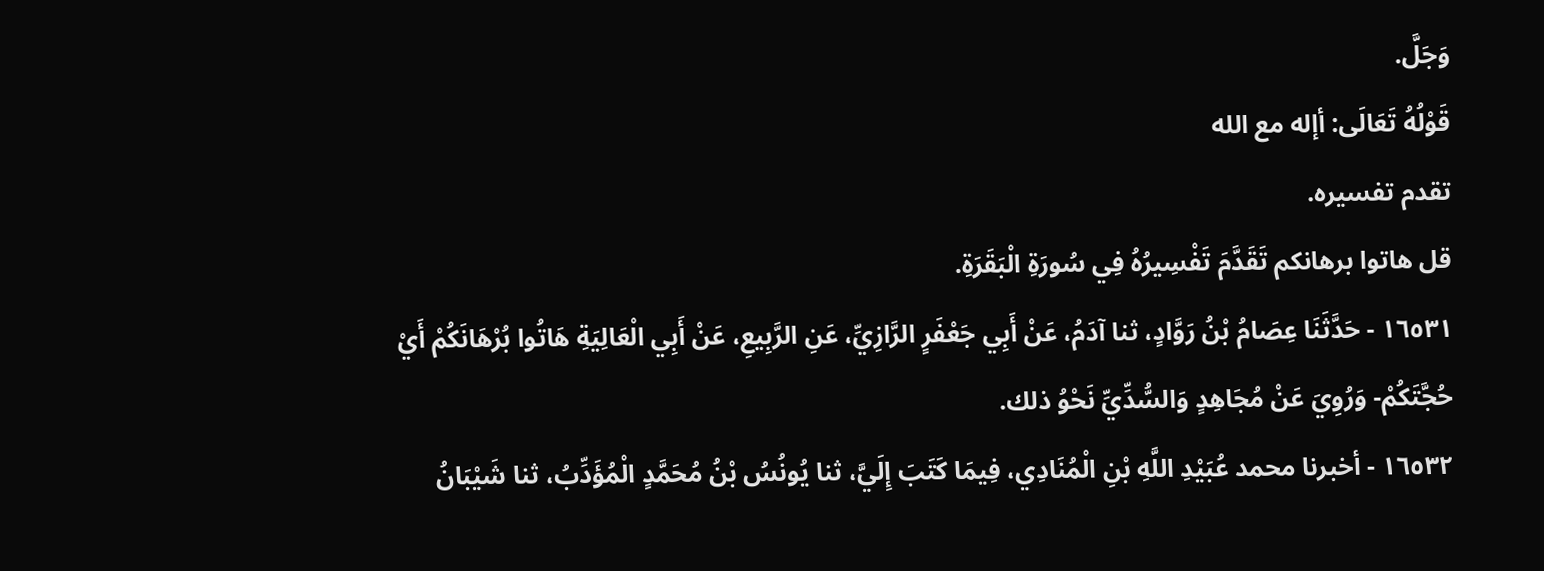وَجَلَّ.
قَوْلُهُ تَعَالَى: أإله مع الله
تقدم تفسيره.
قل هاتوا برهانكم تَقَدَّمَ تَفْسِيرُهُ فِي سُورَةِ الْبَقَرَةِ.
١٦٥٣١ - حَدَّثَنَا عِصَامُ بْنُ رَوَّادٍ، ثنا آدَمُ، عَنْ أَبِي جَعْفَرٍ الرَّازِيِّ، عَنِ الرَّبِيعِ، عَنْ أَبِي الْعَالِيَةِ هَاتُوا بُرْهَانَكُمْ أَيْ حُجَّتَكُمْ- وَرُوِيَ عَنْ مُجَاهِدٍ وَالسُّدِّيِّ نَحْوُ ذلك.
١٦٥٣٢ - أخبرنا محمد عُبَيْدِ اللَّهِ بْنِ الْمُنَادِي، فِيمَا كَتَبَ إِلَيَّ، ثنا يُونُسُ بْنُ مُحَمَّدٍ الْمُؤَدِّبُ، ثنا شَيْبَانُ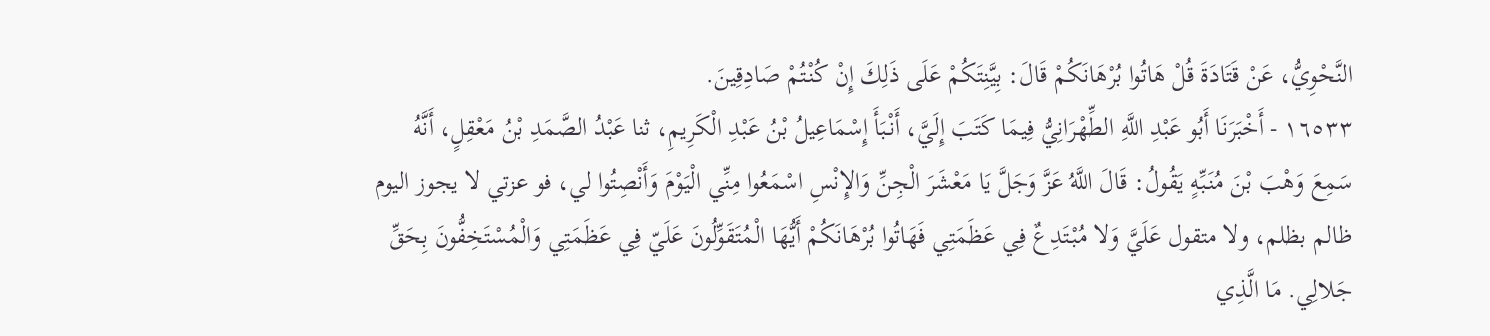النَّحْوِيُّ، عَنْ قَتَادَةَ قُلْ هَاتُوا بُرْهَانَكُمْ قَالَ: بِيَّنِتَكُمْ عَلَى ذَلِكَ إِنْ كُنْتُمْ صَادِقِينَ.
١٦٥٣٣ - أَخْبَرَنَا أَبُو عَبْدِ اللَّهِ الطِّهْرَانِيُّ فِيمَا كَتَبَ إِلَيَّ، أَنْبَأَ إِسْمَاعِيلُ بْنُ عَبْدِ الْكَرِيمِ، ثنا عَبْدُ الصَّمَدِ بْنُ مَعْقِلٍ، أَنَّهُ سَمِعَ وَهْبَ بْنَ مُنَبِّهٍ يَقُولُ: قَالَ اللَّهُ عَزَّ وَجَلَّ يَا مَعْشَرَ الْجِنِّ وَالإِنْسِ اسْمَعُوا مِنِّي الْيَوْمَ وَأَنْصِتُوا لي، فو عزتي لا يجوز اليوم ظالم بظلم، ولا متقول عَلَيَّ وَلا مُبْتَدِعٌ فِي عَظَمَتِي فَهَاتُوا بُرْهَانَكُمْ أَيُّهَا الْمُتَقَوِّلُونَ عَلَيّ فِي عَظَمَتِي وَالْمُسْتَخِفُّونَ بِحَقِّ جَلالِي. مَا الَّذِي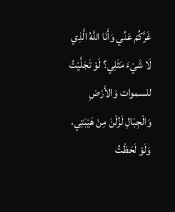غَرَّكُمْ عَنِّي وَأَنَا اللَّهُ الَّذِي لَا شَيْءَ مَثَلِي؟ لَوْ تَجَلَّيْتُ للسموات وَالأَرْضِ وَالْجِبَالِ لَزُلْنَ مِنْ هَيْبَتِي، وَلَوْ لَحَظْتُ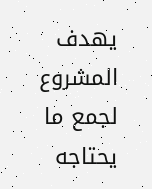يهدف المشروع لجمع ما يحتاجه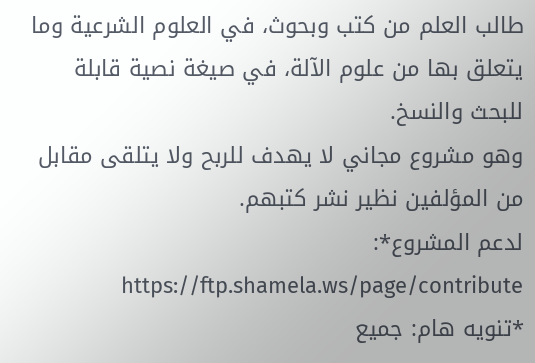طالب العلم من كتب وبحوث، في العلوم الشرعية وما يتعلق بها من علوم الآلة، في صيغة نصية قابلة للبحث والنسخ.
وهو مشروع مجاني لا يهدف للربح ولا يتلقى مقابل من المؤلفين نظير نشر كتبهم.
لدعم المشروع*: https://ftp.shamela.ws/page/contribute
*تنويه هام: جميع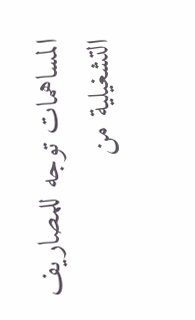المساهمات توجه للمصاريف التشغيلية من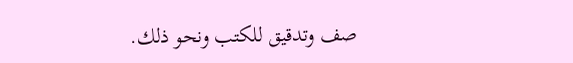صف وتدقيق للكتب ونحو ذلك.